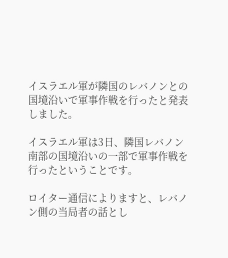イスラエル軍が隣国のレバノンとの国境沿いで軍事作戦を行ったと発表しました。

イスラエル軍は3日、隣国レバノン南部の国境沿いの一部で軍事作戦を行ったということです。

ロイター通信によりますと、レバノン側の当局者の話とし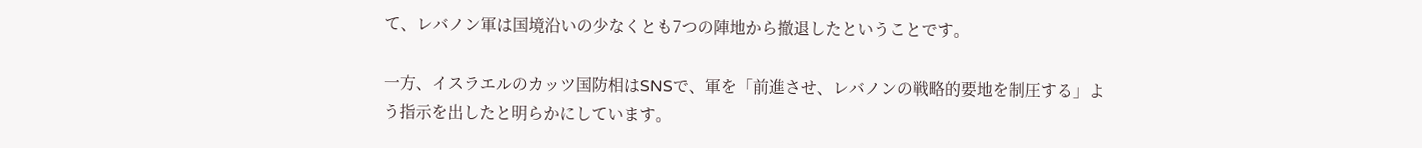て、レバノン軍は国境沿いの少なくとも7つの陣地から撤退したということです。

一方、イスラエルのカッツ国防相はSNSで、軍を「前進させ、レバノンの戦略的要地を制圧する」よう指示を出したと明らかにしています。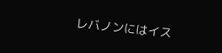レバノンにはイス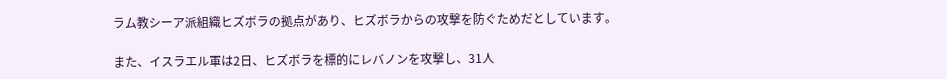ラム教シーア派組織ヒズボラの拠点があり、ヒズボラからの攻撃を防ぐためだとしています。

また、イスラエル軍は2日、ヒズボラを標的にレバノンを攻撃し、31人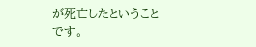が死亡したということです。